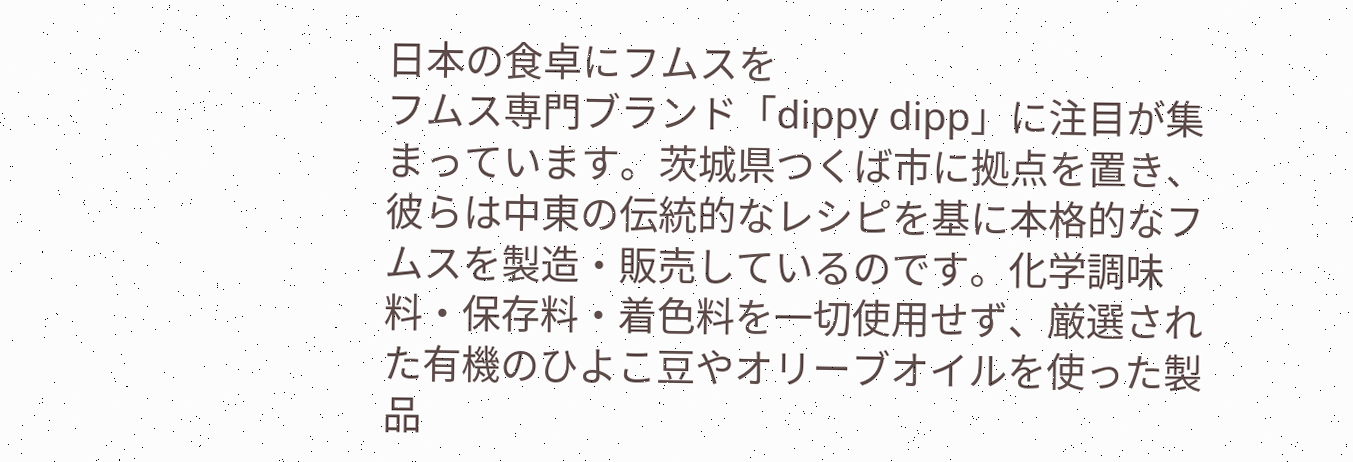日本の食卓にフムスを
フムス専門ブランド「dippy dipp」に注目が集まっています。茨城県つくば市に拠点を置き、彼らは中東の伝統的なレシピを基に本格的なフムスを製造・販売しているのです。化学調味料・保存料・着色料を一切使用せず、厳選された有機のひよこ豆やオリーブオイルを使った製品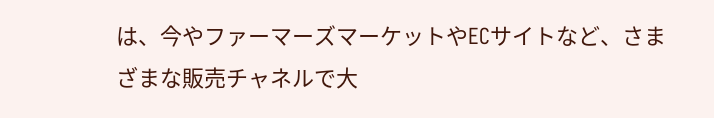は、今やファーマーズマーケットやECサイトなど、さまざまな販売チャネルで大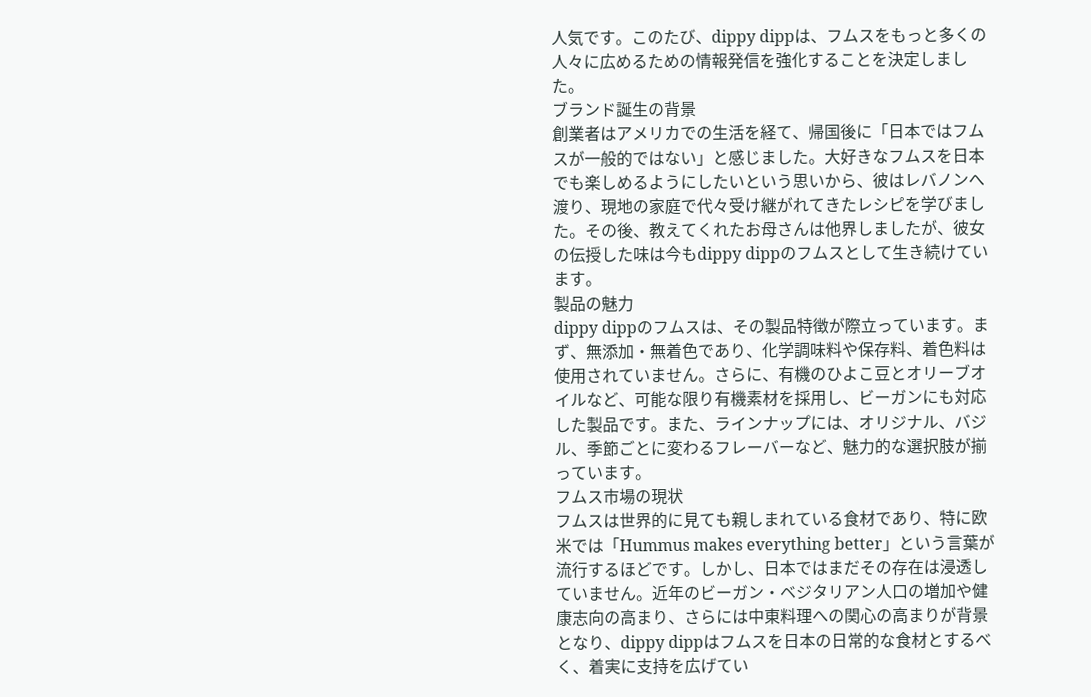人気です。このたび、dippy dippは、フムスをもっと多くの人々に広めるための情報発信を強化することを決定しました。
ブランド誕生の背景
創業者はアメリカでの生活を経て、帰国後に「日本ではフムスが一般的ではない」と感じました。大好きなフムスを日本でも楽しめるようにしたいという思いから、彼はレバノンへ渡り、現地の家庭で代々受け継がれてきたレシピを学びました。その後、教えてくれたお母さんは他界しましたが、彼女の伝授した味は今もdippy dippのフムスとして生き続けています。
製品の魅力
dippy dippのフムスは、その製品特徴が際立っています。まず、無添加・無着色であり、化学調味料や保存料、着色料は使用されていません。さらに、有機のひよこ豆とオリーブオイルなど、可能な限り有機素材を採用し、ビーガンにも対応した製品です。また、ラインナップには、オリジナル、バジル、季節ごとに変わるフレーバーなど、魅力的な選択肢が揃っています。
フムス市場の現状
フムスは世界的に見ても親しまれている食材であり、特に欧米では「Hummus makes everything better」という言葉が流行するほどです。しかし、日本ではまだその存在は浸透していません。近年のビーガン・ベジタリアン人口の増加や健康志向の高まり、さらには中東料理への関心の高まりが背景となり、dippy dippはフムスを日本の日常的な食材とするべく、着実に支持を広げてい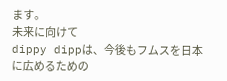ます。
未来に向けて
dippy dippは、今後もフムスを日本に広めるための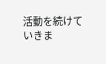活動を続けていきま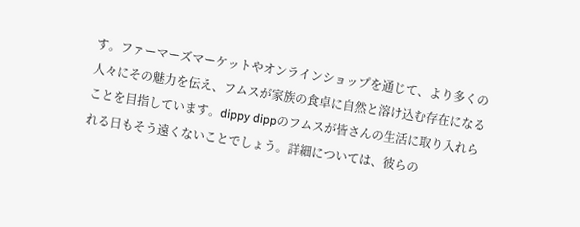す。ファーマーズマーケットやオンラインショップを通じて、より多くの人々にその魅力を伝え、フムスが家族の食卓に自然と溶け込む存在になることを目指しています。dippy dippのフムスが皆さんの生活に取り入れられる日もそう遠くないことでしょう。詳細については、彼らの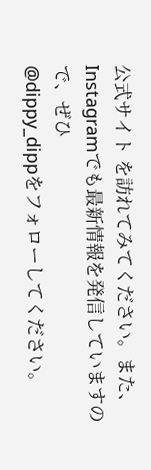公式サイト を訪れてみてください。また、Instagramでも最新情報を発信していますので、ぜひ
@dippy_dippをフォローしてください。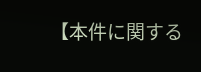【本件に関する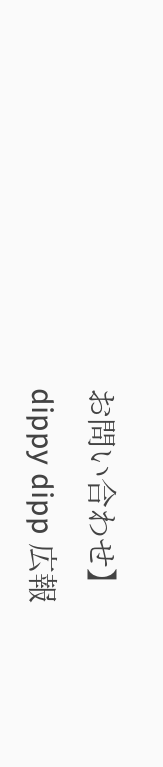お問い合わせ】
dippy dipp 広報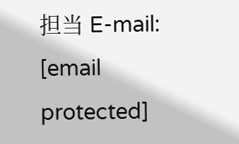担当 E-mail:
[email protected]